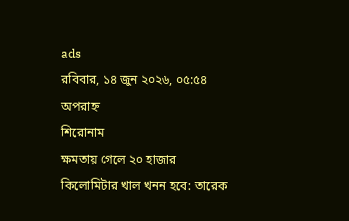ads
রবিবার, ১৪ জুন ২০২৬, ০৫:৫৪ অপরাহ্ন
শিরোনাম
ক্ষমতায় গেলে ২০ হাজার কিলোমিটার খাল খনন হবে: তারেক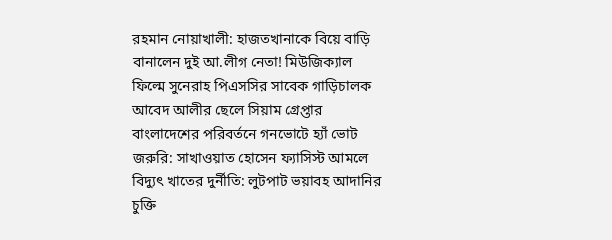রহমান নোয়াখালী: হাজতখানাকে বিয়ে বাড়ি বানালেন দুই আ.লীগ নেতা! মিউজিক্যাল ফিল্মে সুনেরাহ পিএসসির সাবেক গাড়িচালক আবেদ আলীর ছেলে সিয়াম গ্রেপ্তার বাংলাদেশের পরিবর্তনে গনভোটে হ্যাঁ ভোট জরুরি: সাখাওয়াত হোসেন ফ্যাসিস্ট আমলে বিদ্যুৎ খাতের দুর্নীতি: লুটপাট ভয়াবহ আদানির চুক্তি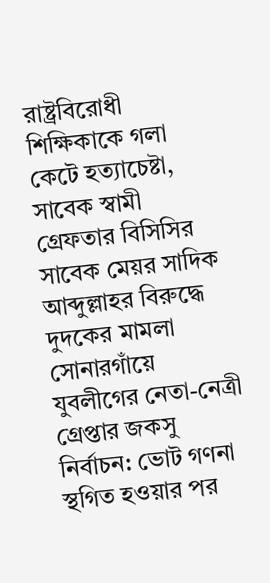রাষ্ট্রবিরোধী শিক্ষিকাকে গলা কেটে হত্যাচেষ্টা, সাবেক স্বামী গ্রেফতার বিসিসির সাবেক মেয়র সাদিক আব্দুল্লাহর বিরুদ্ধে দুদকের মামলা সোনারগাঁয়ে যুবলীগের নেতা-নেত্রী গ্রেপ্তার জকসু নির্বাচন: ভোট গণনা স্থগিত হওয়ার পর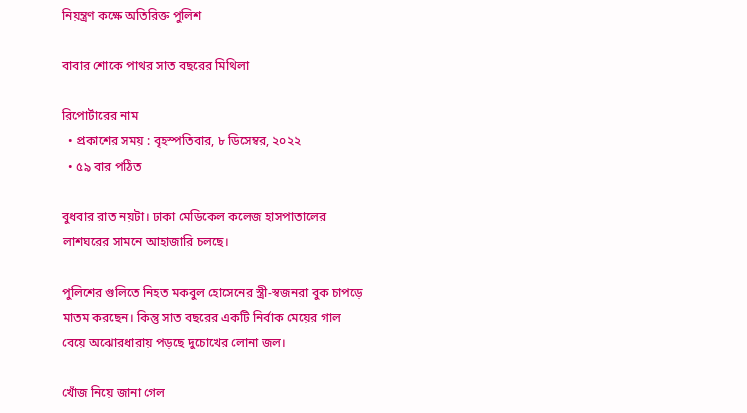নিয়ন্ত্রণ কক্ষে অতিরিক্ত পুলিশ

বাবার শোকে পাথর সাত বছরের মিথিলা

রিপোর্টারের নাম
  • প্রকাশের সময় : বৃহস্পতিবার, ৮ ডিসেম্বর, ২০২২
  • ৫৯ বার পঠিত

বুধবার রাত নয়টা। ঢাকা মেডিকেল কলেজ হাসপাতালের লাশঘরের সামনে আহাজারি চলছে।

পুলিশের গুলিতে নিহত মকবুল হোসেনের স্ত্রী-স্বজনরা বুক চাপড়ে মাতম করছেন। কিন্তু সাত বছরের একটি নির্বাক মেয়ের গাল বেয়ে অঝোরধারায় পড়ছে দুচোখের লোনা জল।

খোঁজ নিয়ে জানা গেল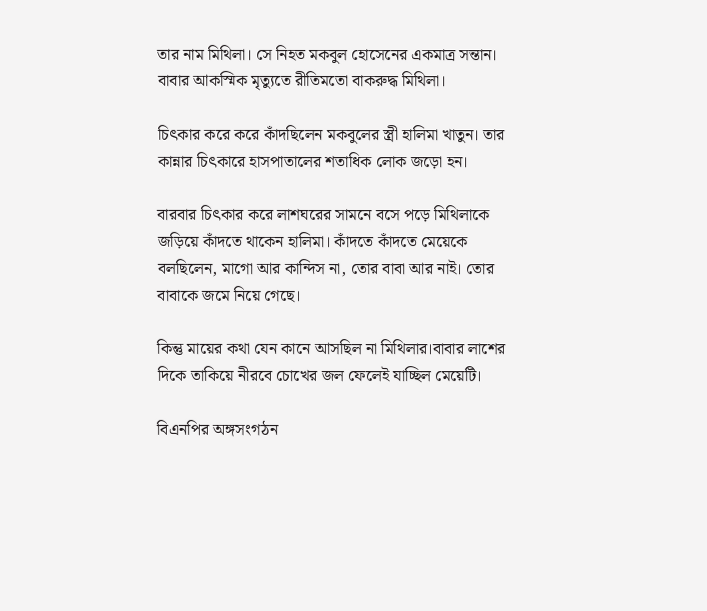তার নাম মিথিলা। সে নিহত মকবুল হোসেনের একমাত্র সন্তান। বাবার আকস্মিক মৃত্যুতে রীতিমতো বাকরুদ্ধ মিথিলা।

চিৎকার করে করে কাঁদছিলেন মকবুলের স্ত্রী হালিমা খাতুন। তার কান্নার চিৎকারে হাসপাতালের শতাধিক লোক জড়ো হন।

বারবার চিৎকার করে লাশঘরের সামনে বসে পড়ে মিথিলাকে জড়িয়ে কাঁদতে থাকেন হালিমা। কাঁদতে কাঁদতে মেয়েকে বলছিলেন, মাগো আর কান্দিস না, তোর বাবা আর নাই। তোর বাবাকে জমে নিয়ে গেছে।

কিন্তু মায়ের কথা যেন কানে আসছিল না মিথিলার।বাবার লাশের দিকে তাকিয়ে নীরবে চোখের জল ফেলেই যাচ্ছিল মেয়েটি।

বিএনপির অঙ্গসংগঠন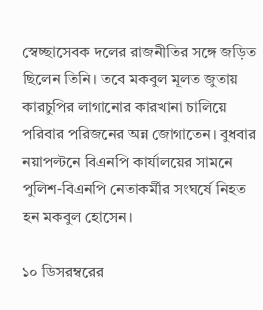স্বেচ্ছাসেবক দলের রাজনীতির সঙ্গে জড়িত ছিলেন তিনি। তবে মকবুল মূলত জুতায় কারচুপির লাগানোর কারখানা চালিয়ে পরিবার পরিজনের অন্ন জোগাতেন। বুধবার নয়াপল্টনে বিএনপি কার্যালয়ের সামনে পুলিশ-বিএনপি নেতাকর্মীর সংঘর্ষে নিহত হন মকবুল হোসেন।

১০ ডিসরম্বরের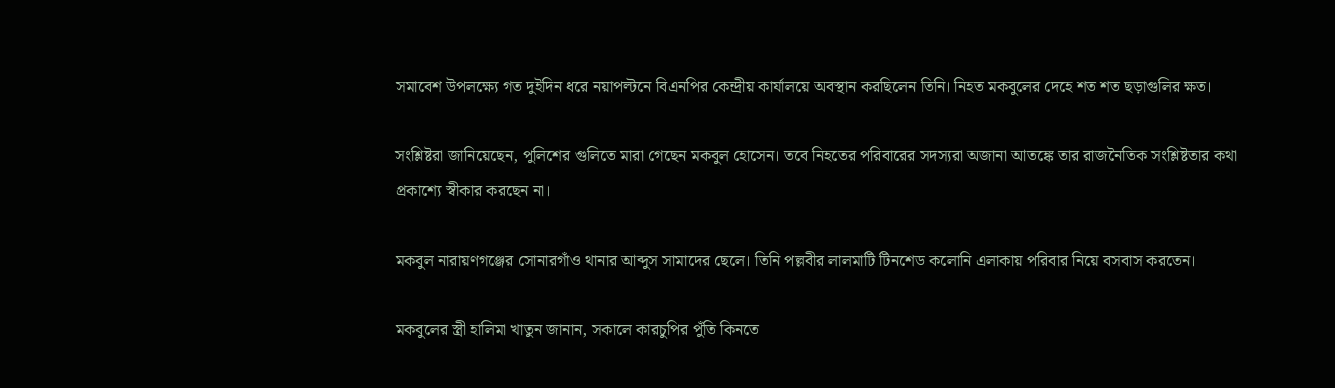সমাবেশ উপলক্ষ্যে গত দুইদিন ধরে নয়াপল্টনে বিএনপির কেন্দ্রীয় কার্যালয়ে অবস্থান করছিলেন তিনি। নিহত মকবুলের দেহে শত শত ছড়াগুলির ক্ষত।

সংশ্লিষ্টরা জানিয়েছেন, পুলিশের গুলিতে মারা গেছেন মকবুল হোসেন। তবে নিহতের পরিবারের সদস্যরা অজানা আতঙ্কে তার রাজনৈতিক সংশ্লিষ্টতার কথা প্রকাশ্যে স্বীকার করছেন না।

মকবুল নারায়ণগঞ্জের সোনারগাঁও থানার আব্দুস সামাদের ছেলে। তিনি পল্লবীর লালমাটি টিনশেড কলোনি এলাকায় পরিবার নিয়ে বসবাস করতেন।

মকবুলের স্ত্রী হালিমা খাতুন জানান, সকালে কারচুপির পুঁতি কিনতে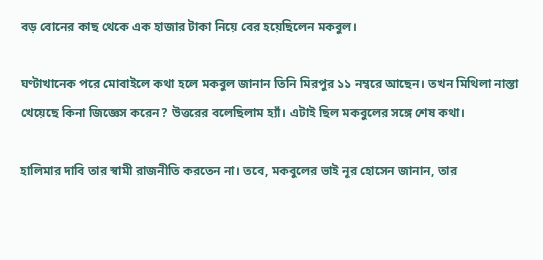বড় বোনের কাছ থেকে এক হাজার টাকা নিয়ে বের হয়েছিলেন মকবুল।

ঘণ্টাখানেক পরে মোবাইলে কথা হলে মকবুল জানান তিনি মিরপুর ১১ নম্বরে আছেন। তখন মিথিলা নাস্তা খেয়েছে কিনা জিজ্ঞেস করেন? উত্তরের বলেছিলাম হ্যাঁ। এটাই ছিল মকবুলের সঙ্গে শেষ কথা।

হালিমার দাবি তার স্বামী রাজনীতি করতেন না। তবে, মকবুলের ভাই নূর হোসেন জানান, তার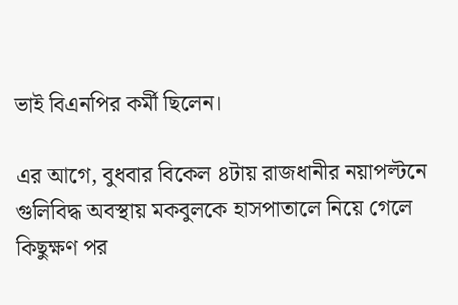ভাই বিএনপির কর্মী ছিলেন।

এর আগে, বুধবার বিকেল ৪টায় রাজধানীর নয়াপল্টনে গুলিবিদ্ধ অবস্থায় মকবুলকে হাসপাতালে নিয়ে গেলে কিছুক্ষণ পর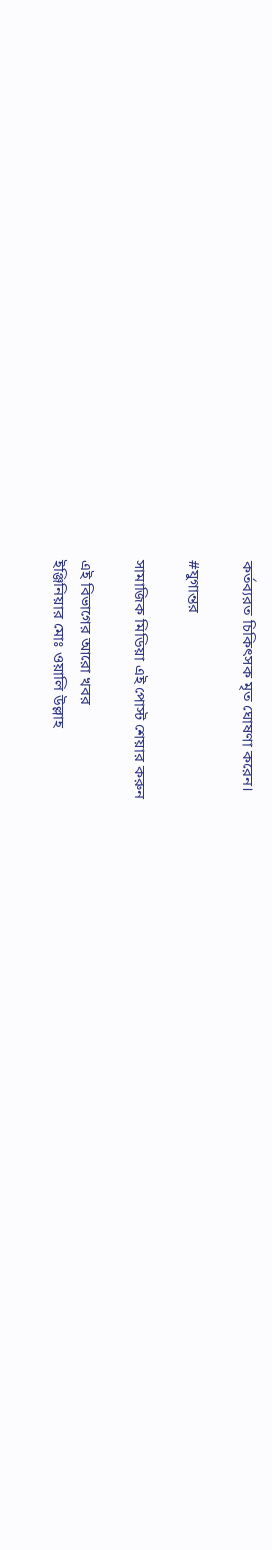কর্তব্যরত চিকিৎসক মৃত ঘোষণা করেন।

#যুগান্তর

সামাজিক মিডিয়া এই পোস্ট শেয়ার করুন

এই বিভাগের আরো খবর
ইঞ্জিনিয়ার মোঃ ওয়ালি উল্লাহ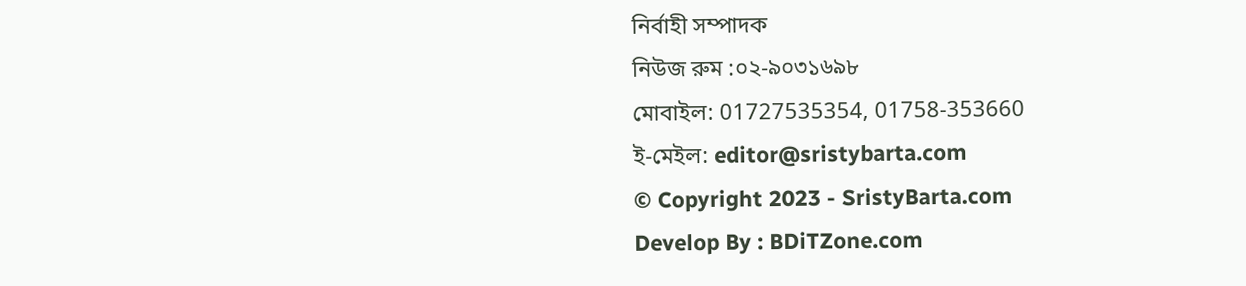নির্বাহী সম্পাদক
নিউজ রুম :০২-৯০৩১৬৯৮
মোবাইল: 01727535354, 01758-353660
ই-মেইল: editor@sristybarta.com
© Copyright 2023 - SristyBarta.com
Develop By : BDiTZone.com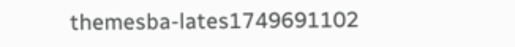themesba-lates1749691102